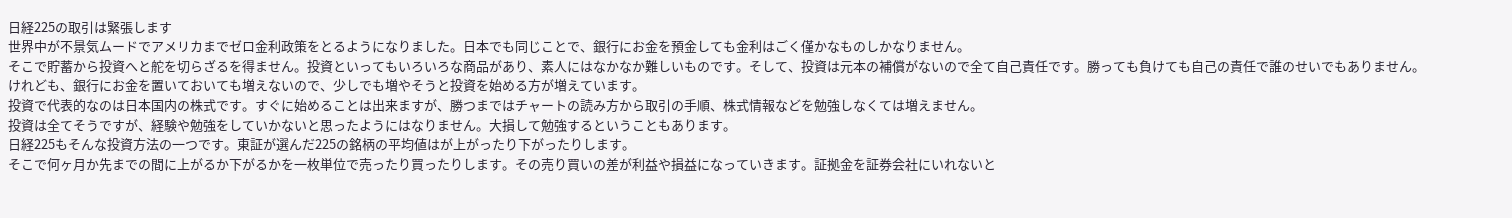日経225の取引は緊張します
世界中が不景気ムードでアメリカまでゼロ金利政策をとるようになりました。日本でも同じことで、銀行にお金を預金しても金利はごく僅かなものしかなりません。
そこで貯蓄から投資へと舵を切らざるを得ません。投資といってもいろいろな商品があり、素人にはなかなか難しいものです。そして、投資は元本の補償がないので全て自己責任です。勝っても負けても自己の責任で誰のせいでもありません。
けれども、銀行にお金を置いておいても増えないので、少しでも増やそうと投資を始める方が増えています。
投資で代表的なのは日本国内の株式です。すぐに始めることは出来ますが、勝つまではチャートの読み方から取引の手順、株式情報などを勉強しなくては増えません。
投資は全てそうですが、経験や勉強をしていかないと思ったようにはなりません。大損して勉強するということもあります。
日経225もそんな投資方法の一つです。東証が選んだ225の銘柄の平均値はが上がったり下がったりします。
そこで何ヶ月か先までの間に上がるか下がるかを一枚単位で売ったり買ったりします。その売り買いの差が利益や損益になっていきます。証拠金を証券会社にいれないと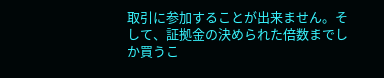取引に参加することが出来ません。そして、証拠金の決められた倍数までしか買うこ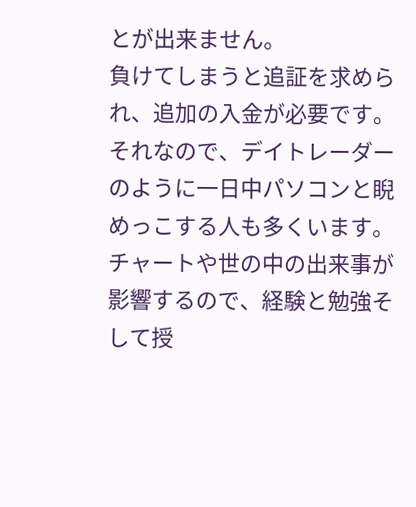とが出来ません。
負けてしまうと追証を求められ、追加の入金が必要です。それなので、デイトレーダーのように一日中パソコンと睨めっこする人も多くいます。
チャートや世の中の出来事が影響するので、経験と勉強そして授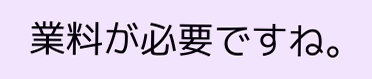業料が必要ですね。